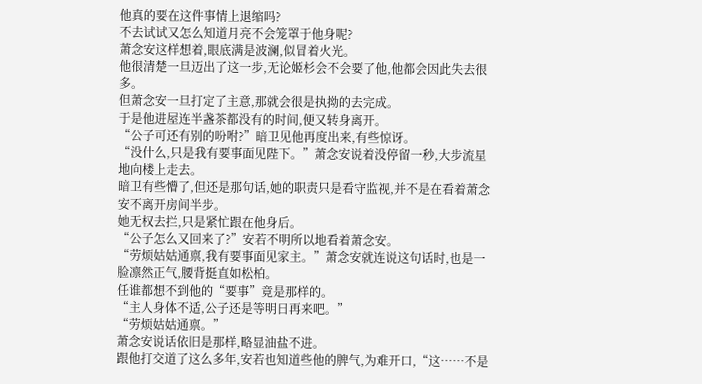他真的要在这件事情上退缩吗?
不去试试又怎么知道月亮不会笼罩于他身呢?
萧念安这样想着,眼底满是波澜,似冒着火光。
他很清楚一旦迈出了这一步,无论姬杉会不会要了他,他都会因此失去很多。
但萧念安一旦打定了主意,那就会很是执拗的去完成。
于是他进屋连半盏茶都没有的时间,便又转身离开。
“公子可还有别的吩咐?”暗卫见他再度出来,有些惊讶。
“没什么,只是我有要事面见陛下。”萧念安说着没停留一秒,大步流星地向楼上走去。
暗卫有些懵了,但还是那句话,她的职责只是看守监视,并不是在看着萧念安不离开房间半步。
她无权去拦,只是紧忙跟在他身后。
“公子怎么又回来了?”安若不明所以地看着萧念安。
“劳烦姑姑通禀,我有要事面见家主。”萧念安就连说这句话时,也是一脸凛然正气,腰背挺直如松柏。
任谁都想不到他的“要事”竟是那样的。
“主人身体不适,公子还是等明日再来吧。”
“劳烦姑姑通禀。”
萧念安说话依旧是那样,略显油盐不进。
跟他打交道了这么多年,安若也知道些他的脾气,为难开口,“这……不是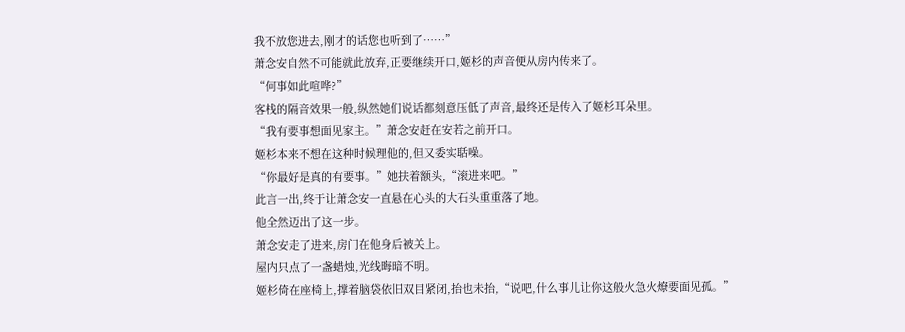我不放您进去,刚才的话您也听到了……”
萧念安自然不可能就此放弃,正要继续开口,姬杉的声音便从房内传来了。
“何事如此喧哗?”
客栈的隔音效果一般,纵然她们说话都刻意压低了声音,最终还是传入了姬杉耳朵里。
“我有要事想面见家主。”萧念安赶在安若之前开口。
姬杉本来不想在这种时候理他的,但又委实聒噪。
“你最好是真的有要事。”她扶着额头,“滚进来吧。”
此言一出,终于让萧念安一直悬在心头的大石头重重落了地。
他全然迈出了这一步。
萧念安走了进来,房门在他身后被关上。
屋内只点了一盏蜡烛,光线晦暗不明。
姬杉倚在座椅上,撑着脑袋依旧双目紧闭,抬也未抬,“说吧,什么事儿让你这般火急火燎要面见孤。”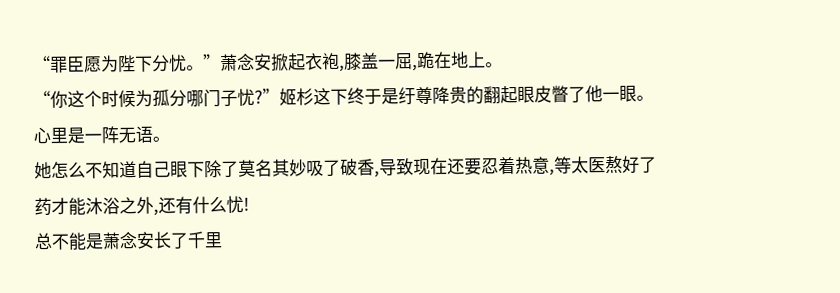“罪臣愿为陛下分忧。”萧念安掀起衣袍,膝盖一屈,跪在地上。
“你这个时候为孤分哪门子忧?”姬杉这下终于是纡尊降贵的翻起眼皮瞥了他一眼。
心里是一阵无语。
她怎么不知道自己眼下除了莫名其妙吸了破香,导致现在还要忍着热意,等太医熬好了药才能沐浴之外,还有什么忧!
总不能是萧念安长了千里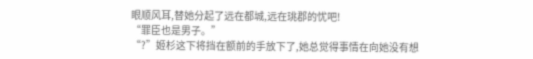眼顺风耳,替她分起了远在都城,远在珧郡的忧吧!
“罪臣也是男子。”
“?”姬杉这下将挡在额前的手放下了,她总觉得事情在向她没有想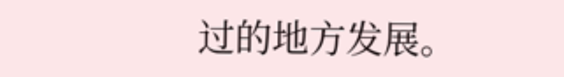过的地方发展。